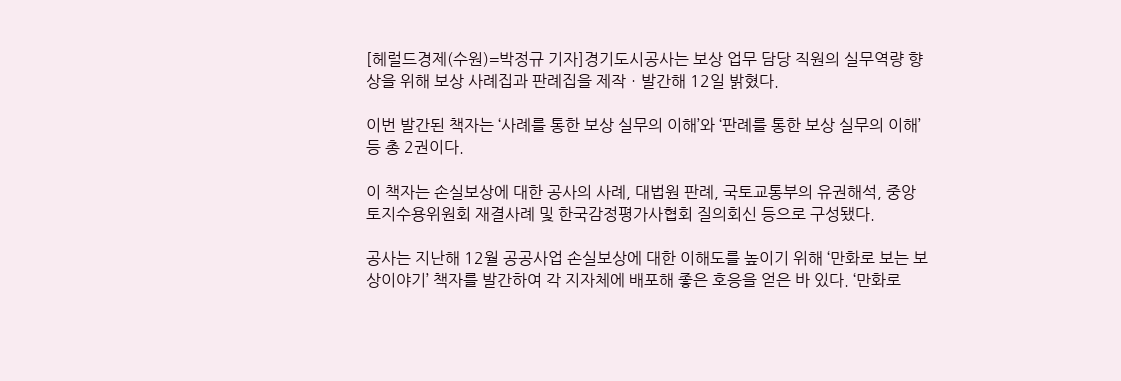[헤럴드경제(수원)=박정규 기자]경기도시공사는 보상 업무 담당 직원의 실무역량 향상을 위해 보상 사례집과 판례집을 제작ㆍ발간해 12일 밝혔다.

이번 발간된 책자는 ‘사례를 통한 보상 실무의 이해’와 ‘판례를 통한 보상 실무의 이해’ 등 총 2권이다.

이 책자는 손실보상에 대한 공사의 사례, 대법원 판례, 국토교통부의 유권해석, 중앙토지수용위원회 재결사례 및 한국감정평가사협회 질의회신 등으로 구성됐다.

공사는 지난해 12월 공공사업 손실보상에 대한 이해도를 높이기 위해 ‘만화로 보는 보상이야기’ 책자를 발간하여 각 지자체에 배포해 좋은 호응을 얻은 바 있다. ‘만화로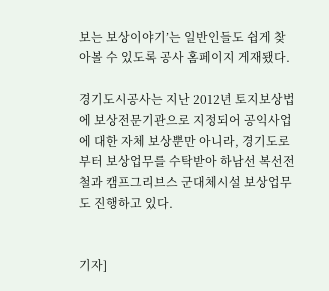보는 보상이야기’는 일반인들도 쉽게 찾아볼 수 있도록 공사 홈페이지 게재됐다.

경기도시공사는 지난 2012년 토지보상법에 보상전문기관으로 지정되어 공익사업에 대한 자체 보상뿐만 아니라, 경기도로부터 보상업무를 수탁받아 하남선 복선전철과 캠프그리브스 군대체시설 보상업무도 진행하고 있다.


기자]